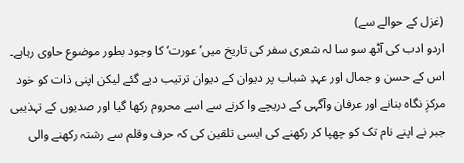(غزل کے حوالے سے)
اردو ادب کی آٹھ سو سا لہ شعری سفر کی تاریخ میں’ عورت‘ کا وجود بطور موضوع حاوی رہاہے۔ اس کے حسن و جمال اور عہدِ شباب پر دیوان کے دیوان ترتیب دیے گئے لیکن اپنی ذات کو خود مرکزِ نگاہ بنانے اور عرفان وآگہی کے دریچے وا کرنے سے اسے محروم رکھا گیا اور صدیوں کے تہذیبی جبر نے اپنے نام تک کو چھپا کر رکھنے کی ایسی تلقین کی کہ حرف وقلم سے رشتہ رکھنے والی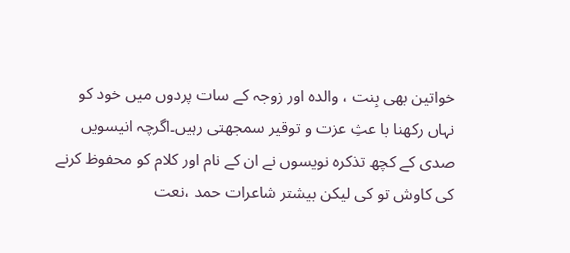خواتین بھی بِنت ، والدہ اور زوجہ کے سات پردوں میں خود کو نہاں رکھنا با عثِ عزت و توقیر سمجھتی رہیں۔اگرچہ انیسویں صدی کے کچھ تذکرہ نویسوں نے ان کے نام اور کلام کو محفوظ کرنے کی کاوش تو کی لیکن بیشتر شاعرات حمد ،نعت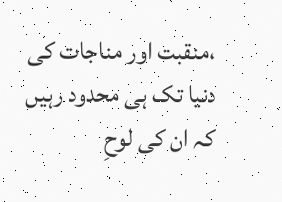،منقبت اور مناجات کی دنیا تک ہی محدود رہیں کہ ان کی لوحِ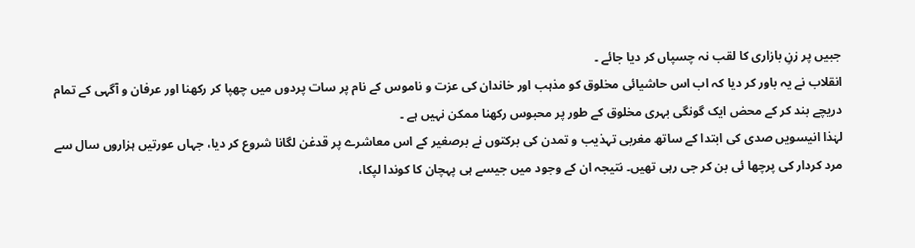جبیں پر زنِ بازاری کا لقب نہ چسپاں کر دیا جائے ۔
انقلاب نے یہ باور کر دیا کہ اب اس حاشیائی مخلوق کو مذہب اور خاندان کی عزت و ناموس کے نام پر سات پردوں میں چھپا کر رکھنا اور عرفان و آگہی کے تمام دریچے بند کر کے محض ایک گونگی بہری مخلوق کے طور پر محبوس رکھنا ممکن نہیں ہے ۔
لہٰذا انیسویں صدی کی ابتدا کے ساتھ مغربی تہذیب و تمدن کی برکتوں نے برصغیر کے اس معاشرے پر قدغن لگانا شروع کر دیا، جہاں عورتیں ہزاروں سال سے مرد کردار کی پرچھا ئی بن کر جی رہی تھیں۔ نتیجہ ان کے وجود میں جیسے ہی پہچان کا کوندا لپکا،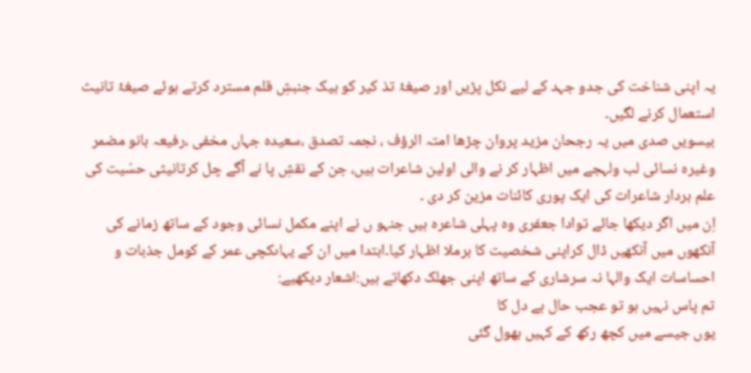یہ اپنی شناخت کی جدو جہد کے لیے نکل پڑیں اور صیغۂ تذ کیر کو بیک جنبشِ قلم مسترد کرتے ہوئے صیغۂ تانیث استعمال کرنے لگیں۔
بیسویں صدی میں یہ رجحان مزید پروان چڑھا امتہ الرؤف ، نجمہ تصدق ،سعیدہ جہاں مخفی ،رفیعہ بانو مضمر وغیرہ نسائی لب ولہجے میں اظہار کر نے والی اولین شاعرات ہیں، جن کے نقشِ پا نے آگے چل کرتانیثی حسّیت کی علم بردار شاعرات کی ایک پوری کائنات مزین کر دی ۔
اِن میں اگر دیکھا جائے توادا جعفری وہ پہلی شاعرہ ہیں جنہو ں نے اپنے مکمل نسائی وجود کے ساتھ زمانے کی آنکھوں میں آنکھیں ڈال کراپنی شخصیت کا برملا اظہار کیا۔ابتدا میں ان کے یہاںکچی عمر کے کومل جذبات و احساسات ایک والہا نہ سرشاری کے ساتھ اپنی جھلک دکھاتے ہیں:اشعار دیکھیے:
تم پاس نہیں ہو تو عجب حال ہے دل کا
یوں جیسے میں کچھ رکھ کے کہیں بھول گئی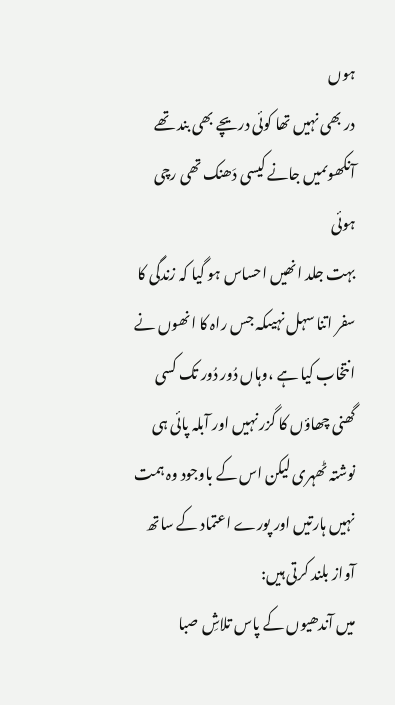ہوں
در بھی نہیں تھا کوئی دریچے بھی بند تھے
آنکھوںمیں جانے کیسی دَھنک تھی رچی ہوئی
بہت جلد انھیں احساس ہو گیا کہ زندگی کا سفر اتنا سہل نہیںکہ جس راہ کا انھوں نے انتخاب کیا ہے ،وہاں دُور دُور تک کسی گھنی چھاؤں کا گزر نہیں اور آبلہ پائی ہی نوشتہ ٹھہری لیکن اس کے باوجود وہ ہمت نہیں ہارتیں اور پورے اعتماد کے ساتھ آواز بلند کرتی ہیں:
میں آندھیوں کے پاس تلاشِ صبا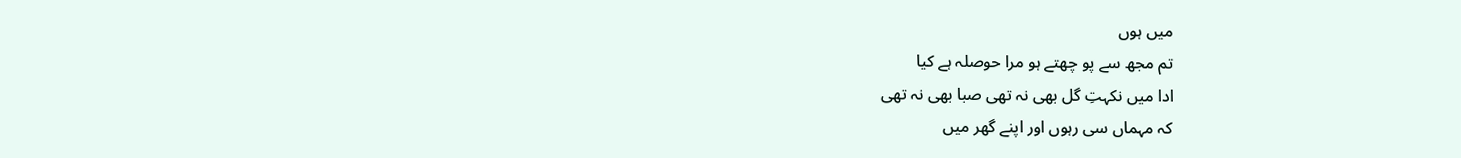میں ہوں
تم مجھ سے پو چھتے ہو مرا حوصلہ ہے کیا
ادا میں نکہتِ گل بھی نہ تھی صبا بھی نہ تھی
کہ مہماں سی رہوں اور اپنے گھر میں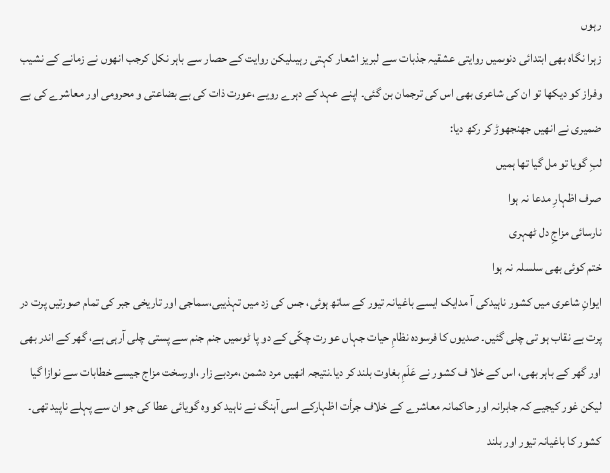رہوں
زہرا نگاہ بھی ابتدائی دنوںمیں روایتی عشقیہ جذبات سے لبریز اشعار کہتی رہیںلیکن روایت کے حصار سے باہر نکل کرجب انھوں نے زمانے کے نشیب وفراز کو دیکھا تو ان کی شاعری بھی اس کی ترجمان بن گئی۔ اپنے عہد کے دہرے رویے ،عورت ذات کی بے بضاعتی و محرومی اور معاشرے کی بے ضمیری نے انھیں جھنجھوڑ کر رکھ دیا:
لبِ گویا تو مل گیا تھا ہمیں
صرف اظہارِ مدعا نہ ہوا
نارسائی مزاجِ دل ٹھہری
ختم کوئی بھی سلسلہ نہ ہوا
ایوانِ شاعری میں کشور ناہیدکی آ مدایک ایسے باغیانہ تیور کے ساتھ ہوئی، جس کی زد میں تہذیبی،سماجی اور تاریخی جبر کی تمام صورتیں پرت در پرت بے نقاب ہو تی چلی گئیں۔ صدیوں کا فرسودہ نظامِ حیات جہاں عو رت چکّی کے دو پا ٹوںمیں جنم جنم سے پستی چلی آرہی ہے، گھر کے اندر بھی اور گھر کے باہر بھی، اس کے خلا ف کشور نے عَلَمِ بغاوت بلند کر دیا۔نتیجہ انھیں مرد دشمن ،مردبے زار ،اورسخت مزاج جیسے خطابات سے نوازا گیا لیکن غور کیجیے کہ جابرانہ اور حاکمانہ معاشرے کے خلاف جرأت اظہارکے اسی آہنگ نے ناہید کو وہ گویائی عطا کی جو ان سے پہلے ناپید تھی۔ کشور کا باغیانہ تیور اور بلند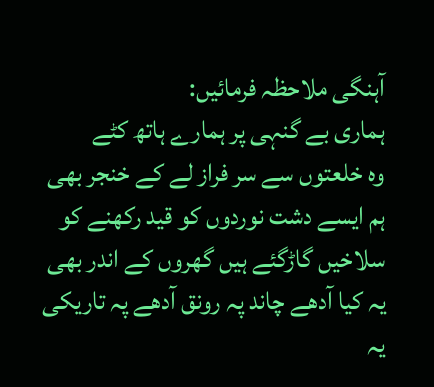آہنگی ملاحظہ فرمائیں:
ہماری بے گنہی پر ہمارے ہاتھ کٹے
وہ خلعتوں سے سر فراز لے کے خنجر بھی
ہم ایسے دشت نوردوں کو قید رکھنے کو
سلاخیں گاڑگئے ہیں گھروں کے اندر بھی
یہ کیا آدھے چاند پہ رونق آدھے پہ تاریکی
یہ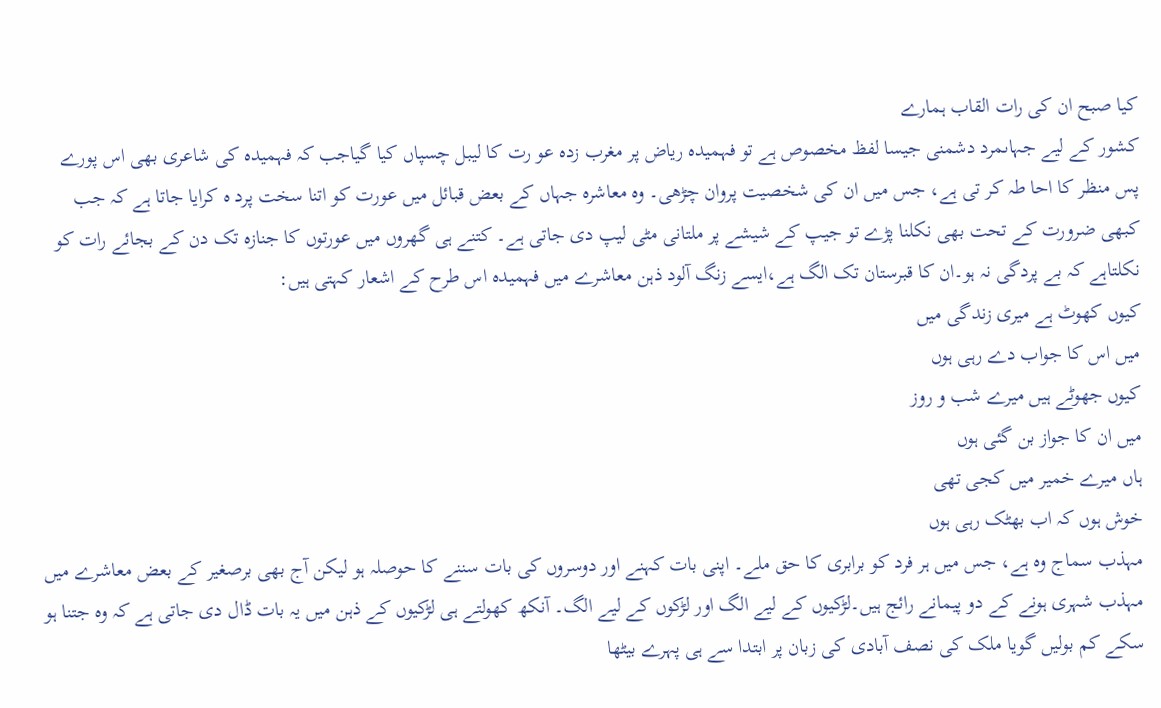کیا صبح ان کی رات القاب ہمارے
کشور کے لیے جہاںمرد دشمنی جیسا لفظ مخصوص ہے تو فہمیدہ ریاض پر مغرب زدہ عو رت کا لیبل چسپاں کیا گیاجب کہ فہمیدہ کی شاعری بھی اس پورے پس منظر کا احا طہ کر تی ہے، جس میں ان کی شخصیت پروان چڑھی۔ وہ معاشرہ جہاں کے بعض قبائل میں عورت کو اتنا سخت پرد ہ کرایا جاتا ہے کہ جب کبھی ضرورت کے تحت بھی نکلنا پڑے تو جیپ کے شیشے پر ملتانی مٹی لیپ دی جاتی ہے۔ کتنے ہی گھروں میں عورتوں کا جنازہ تک دن کے بجائے رات کو نکلتاہے کہ بے پردگی نہ ہو۔ان کا قبرستان تک الگ ہے،ایسے زنگ آلود ذہن معاشرے میں فہمیدہ اس طرح کے اشعار کہتی ہیں:
کیوں کھوٹ ہے میری زندگی میں
میں اس کا جواب دے رہی ہوں
کیوں جھوٹے ہیں میرے شب و روز
میں ان کا جواز بن گئی ہوں
ہاں میرے خمیر میں کجی تھی
خوش ہوں کہ اب بھٹک رہی ہوں
مہذب سماج وہ ہے، جس میں ہر فرد کو برابری کا حق ملے۔ اپنی بات کہنے اور دوسروں کی بات سننے کا حوصلہ ہو لیکن آج بھی برصغیر کے بعض معاشرے میں مہذب شہری ہونے کے دو پیمانے رائج ہیں۔لڑکیوں کے لیے الگ اور لڑکوں کے لیے الگ۔ آنکھ کھولتے ہی لڑکیوں کے ذہن میں یہ بات ڈال دی جاتی ہے کہ وہ جتنا ہو سکے کم بولیں گویا ملک کی نصف آبادی کی زبان پر ابتدا سے ہی پہرے بیٹھا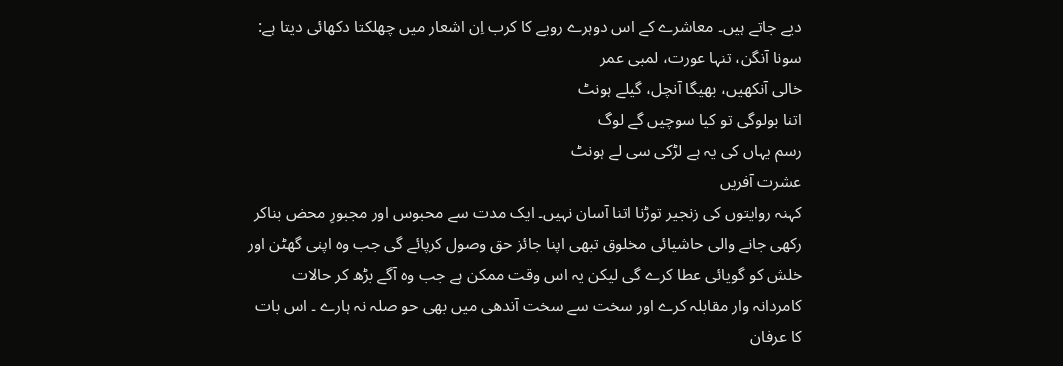دیے جاتے ہیں۔ معاشرے کے اس دوہرے رویے کا کرب اِن اشعار میں چھلکتا دکھائی دیتا ہے:
سونا آنگن، تنہا عورت، لمبی عمر
خالی آنکھیں، بھیگا آنچل، گیلے ہونٹ
اتنا بولوگی تو کیا سوچیں گے لوگ
رسم یہاں کی یہ ہے لڑکی سی لے ہونٹ
عشرت آفریں
کہنہ روایتوں کی زنجیر توڑنا اتنا آسان نہیں۔ ایک مدت سے محبوس اور مجبورِ محض بناکر رکھی جانے والی حاشیائی مخلوق تبھی اپنا جائز حق وصول کرپائے گی جب وہ اپنی گھٹن اور خلش کو گویائی عطا کرے گی لیکن یہ اس وقت ممکن ہے جب وہ آگے بڑھ کر حالات کامردانہ وار مقابلہ کرے اور سخت سے سخت آندھی میں بھی حو صلہ نہ ہارے ۔ اس بات کا عرفان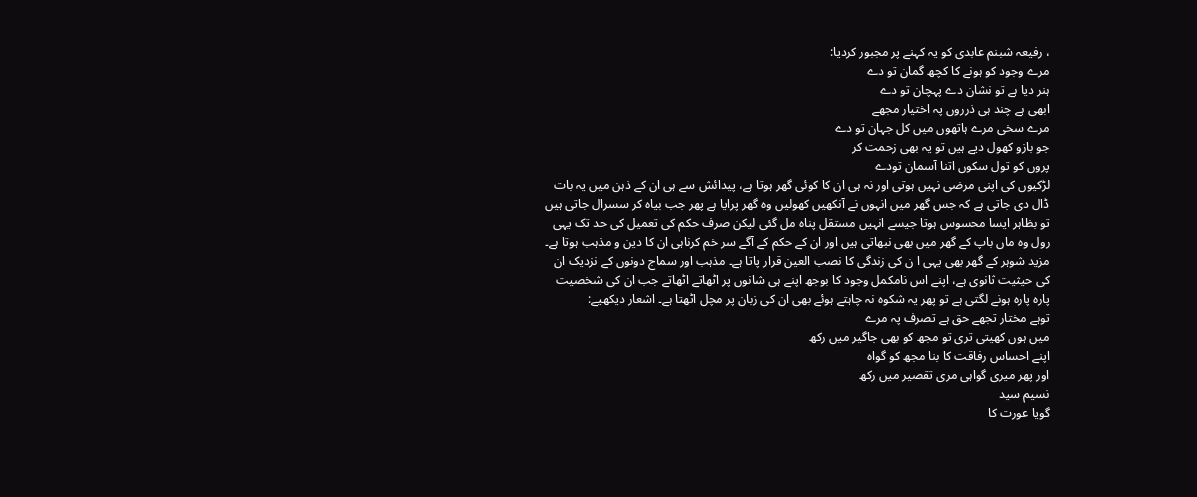، رفیعہ شبنم عابدی کو یہ کہنے پر مجبور کردیا:
مرے وجود کو ہونے کا کچھ گمان تو دے
ہنر دیا ہے تو نشان دے پہچان تو دے
ابھی ہے چند ہی ذرروں پہ اختیار مجھے
مرے سخی مرے ہاتھوں میں کل جہان تو دے
جو بازو کھول دیے ہیں تو یہ بھی زحمت کر
پروں کو تول سکوں اتنا آسمان تودے
لڑکیوں کی اپنی مرضی نہیں ہوتی اور نہ ہی ان کا کوئی گھر ہوتا ہے، پیدائش سے ہی ان کے ذہن میں یہ بات ڈال دی جاتی ہے کہ جس گھر میں انہوں نے آنکھیں کھولیں وہ گھر پرایا ہے پھر جب بیاہ کر سسرال جاتی ہیں تو بظاہر ایسا محسوس ہوتا جیسے انہیں مستقل پناہ مل گئی لیکن صرف حکم کی تعمیل کی حد تک یہی رول وہ ماں باپ کے گھر میں بھی نبھاتی ہیں اور ان کے حکم کے آگے سر خم کرناہی ان کا دین و مذہب ہوتا ہے۔ مزید شوہر کے گھر بھی یہی ا ن کی زندگی کا نصب العین قرار پاتا ہے۔ مذہب اور سماج دونوں کے نزدیک ان کی حیثیت ثانوی ہے، اپنے اس نامکمل وجود کا بوجھ اپنے ہی شانوں پر اٹھاتے اٹھاتے جب ان کی شخصیت پارہ پارہ ہونے لگتی ہے تو پھر یہ شکوہ نہ چاہتے ہوئے بھی ان کی زبان پر مچل اٹھتا ہے۔ اشعار دیکھیے:
توہے مختار تجھے حق ہے تصرف پہ مرے
میں ہوں کھیتی تری تو مجھ کو بھی جاگیر میں رکھ
اپنے احساس رفاقت کا بنا مجھ کو گواہ
اور پھر میری گواہی مری تقصیر میں رکھ
نسیم سید
گویا عورت کا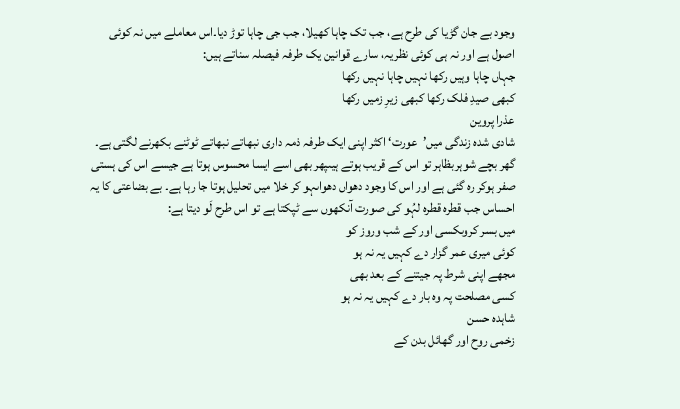وجود بے جان گڑیا کی طرح ہے، جب تک چاہا کھیلا، جب جی چاہا توڑ دیا۔اس معاملے میں نہ کوئی اصول ہے اور نہ ہی کوئی نظریہ، سارے قوانین یک طرفہ فیصلہ سناتے ہیں:
جہاں چاہا وہیں رکھا نہیں چاہا نہیں رکھا
کبھی صیدِ فلک رکھا کبھی زیرِ زمیں رکھا
عذرا پروین
شادی شدہ زندگی میں’عورت‘ اکثر اپنی ایک طرفہ ذمہ داری نبھاتے نبھاتے ٹوٹنے بکھرنے لگتی ہے۔ گھر بچے شوہربظاہر تو اس کے قریب ہوتے ہیںپھر بھی اسے ایسا محسوس ہوتا ہے جیسے اس کی ہستی صفر ہوکر رہ گئی ہے اور اس کا وجود دھواں دھواںہو کر خلا میں تحلیل ہوتا جا رہا ہے۔ بے بضاعتی کا یہ احساس جب قطرہ قطرہ لہُو کی صورت آنکھوں سے ٹپکتا ہے تو اس طرح لَو دیتا ہے:
میں بسر کروںکسی اور کے شب وروز کو
کوئی میری عمر گزار دے کہیں یہ نہ ہو
مجھے اپنی شرط پہ جیتنے کے بعد بھی
کسی مصلحت پہ وہ بار دے کہیں یہ نہ ہو
شاہدہ حسن
زخمی روح اور گھائل بدن کے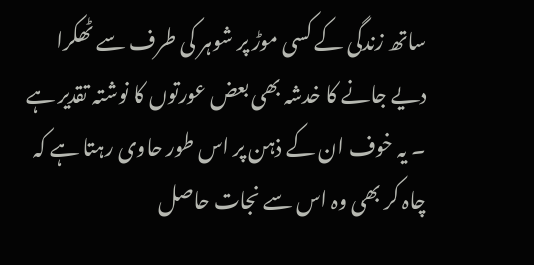ساتھ زندگی کے کسی موڑ پر شوہر کی طرف سے ٹھکرا دیے جانے کا خدشہ بھی بعض عورتوں کا نوشتہ تقدیر ہے ۔ یہ خوف ان کے ذہن پر اس طور حاوی رہتا ہے کہ چاہ کر بھی وہ اس سے نجات حاصل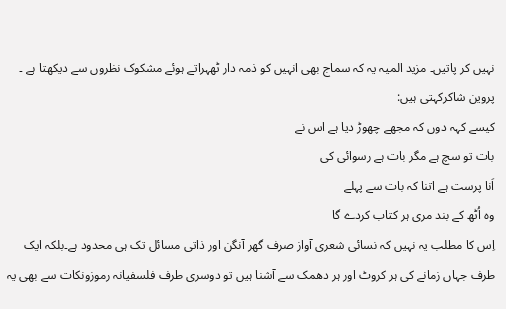نہیں کر پاتیں۔ مزید المیہ یہ کہ سماج بھی انہیں کو ذمہ دار ٹھہراتے ہوئے مشکوک نظروں سے دیکھتا ہے ۔ پروین شاکرکہتی ہیں:
کیسے کہہ دوں کہ مجھے چھوڑ دیا ہے اس نے
بات تو سچ ہے مگر بات ہے رسوائی کی
اَنا پرست ہے اتنا کہ بات سے پہلے
وہ اُٹھ کے بند مری ہر کتاب کردے گا
اِس کا مطلب یہ نہیں کہ نسائی شعری آواز صرف گھر آنگن اور ذاتی مسائل تک ہی محدود ہے۔بلکہ ایک طرف جہاں زمانے کی ہر کروٹ اور ہر دھمک سے آشنا ہیں تو دوسری طرف فلسفیانہ رموزونکات سے بھی یہ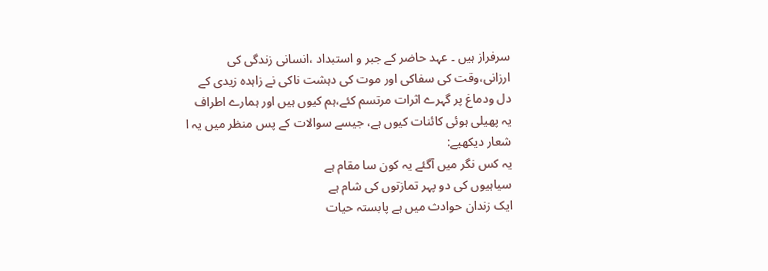سرفراز ہیں ۔ عہد حاضر کے جبر و استبداد ،انسانی زندگی کی ارزانی،وقت کی سفاکی اور موت کی دہشت ناکی نے زاہدہ زیدی کے دل ودماغ پر گہرے اثرات مرتسم کئے،ہم کیوں ہیں اور ہمارے اطراف یہ پھیلی ہوئی کائنات کیوں ہے، جیسے سوالات کے پس منظر میں یہ ا شعار دیکھیے:
یہ کس نگر میں آگئے یہ کون سا مقام ہے
سیاہیوں کی دو پہر تمازتوں کی شام ہے
ایک زندان حوادث میں ہے پابستہ حیات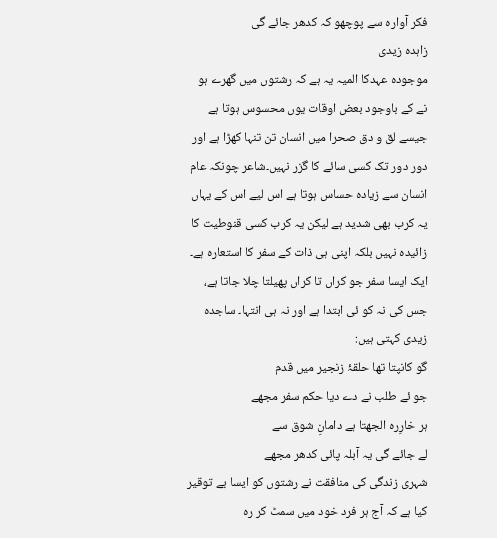فکر آوارہ سے پوچھو کہ کدھر جائے گی
زاہدہ زیدی
موجودہ عہدکا المیہ یہ ہے کہ رشتوں میں گھرے ہو نے کے باوجود بعض اوقات یوں محسوس ہوتا ہے جیسے لق و دق صحرا میں انسان تن تنہا کھڑا ہے اور دور دور تک کسی سائے کا گزر نہیں۔شاعر چونکہ عام انسان سے زیادہ حساس ہوتا ہے اس لیے اس کے یہاں یہ کرب بھی شدید ہے لیکن یہ کرب کسی قنوطیت کا زائیدہ نہیں بلکہ اپنی ہی ذات کے سفر کا استعارہ ہے۔ ایک ایسا سفر جو کراں تا کراں پھیلتا چلا جاتا ہے، جس کی نہ کو ئی ابتدا ہے اور نہ ہی انتہا۔ ساجدہ زیدی کہتی ہیں:
گو کانپتا تھا حلقۂ زنجیر میں قدم
جو ئے طلب نے دے دیا حکم سفر مجھے
ہر خارِرہ الجھتا ہے دامانِ شوق سے
لے جائے گی یہ آبلہ پائی کدھر مجھے
شہری زندگی کی منافقت نے رشتوں کو ایسا بے توقیر کیا ہے کہ آج ہر فرد خود میں سمٹ کر رہ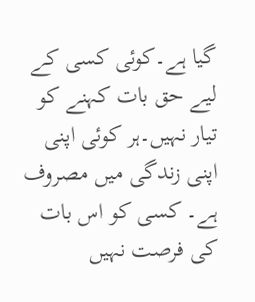گیا ہے۔کوئی کسی کے لیے حق بات کہنے کو تیار نہیں۔ہر کوئی اپنی اپنی زندگی میں مصروف ہے۔ کسی کو اس بات کی فرصت نہیں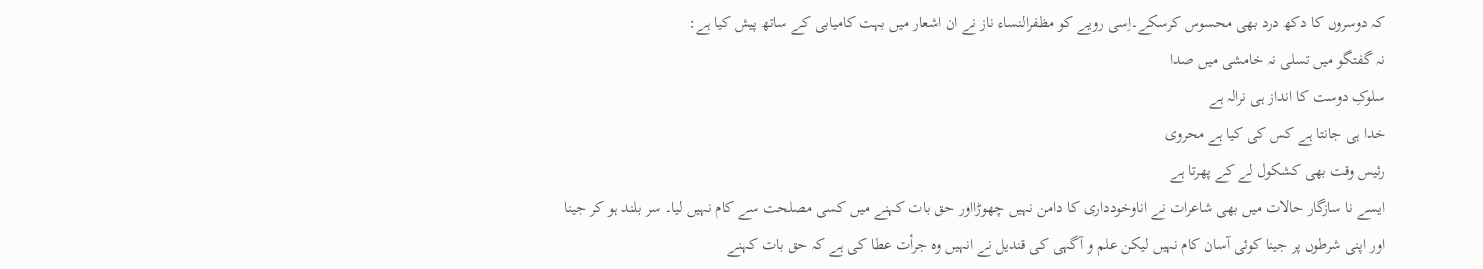کہ دوسروں کا دکھ درد بھی محسوس کرسکے۔اِسی رویے کو مظفرالنساء ناز نے ان اشعار میں بہت کامیابی کے ساتھ پیش کیا ہے:
نہ گفتگو میں تسلی نہ خامشی میں صدا
سلوکِ دوست کا انداز ہی نرالہ ہے
خدا ہی جانتا ہے کس کی کیا ہے محروی
رئیس وقت بھی کشکول لے کے پھرتا ہے
ایسے نا سازگار حالات میں بھی شاعرات نے اناوخودداری کا دامن نہیں چھوڑااور حق بات کہنے میں کسی مصلحت سے کام نہیں لیا۔ سر بلند ہو کر جینا اور اپنی شرطوں پر جینا کوئی آسان کام نہیں لیکن علم و آگہی کی قندیل نے انہیں وہ جرأت عطا کی ہے کہ حق بات کہنے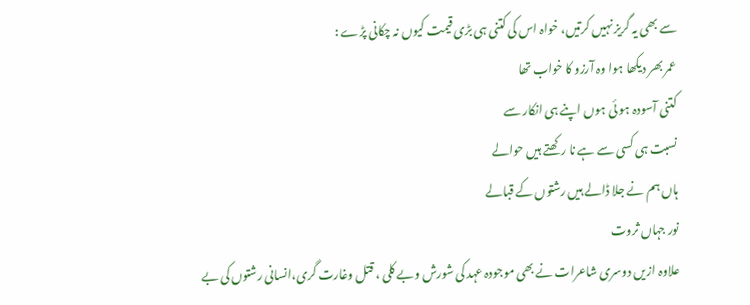سے بھی یہ گریز نہیں کرتیں، خواہ اس کی کتنی ہی بڑی قیمت کیوں نہ چکانی پڑے :
عمر بھر دیکھا ہوا وہ آرزو کا خواب تھا
کتنی آسودہ ہو ئی ہوں اپنے ہی انکار سے
نسبت ہی کسی سے ہے نا رکھتے ہیں حوالے
ہاں ہم نے جلا ڈالے ہیں رشتوں کے قبالے
نور جہاں ثروت
علاوہ ازیں دوسری شاعرات نے بھی موجودہ عہد کی شورش وبے کلی ، قتل وغارت گری،انسانی رشتوں کی بے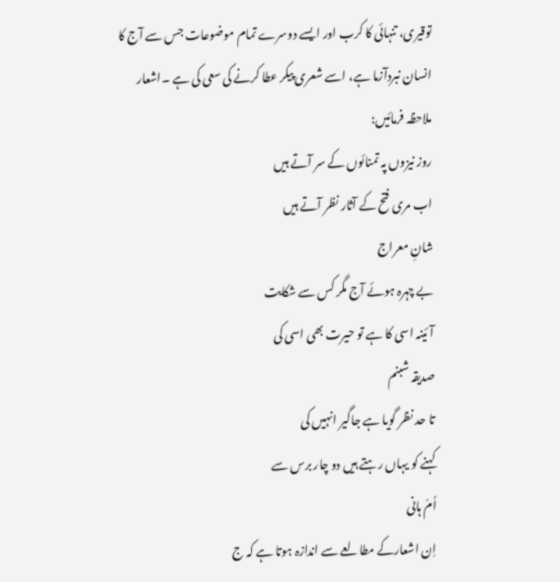توقیری، تنہائی کا کرب اور ایسے دوسرے تمام موضوعات جس سے آج کا انسان نبردآزما ہے، اسے شعری پیکر عطا کرنے کی سعی کی ہے ۔اشعار ملاحظہ فرمائیں:
روز نیزوں پہ تمنائوں کے سر آتے ہیں
اب مری فتح کے آثار نظر آتے ہیں
شانِ معراج
بے چہرہ ہوئے آج مگر کس سے شکایت
آئینہ اسی کا ہے تو حیرت بھی اسی کی
صدیقہ شبنم
تا حد نظر گویا ہے جاگیر انہیں کی
کہنے کو یہاں رہتے ہیں دو چار برس سے
اُمّ ہانی
اِن اشعارکے مطالعے سے اندازہ ہوتا ہے کہ ج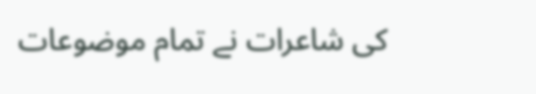کی شاعرات نے تمام موضوعات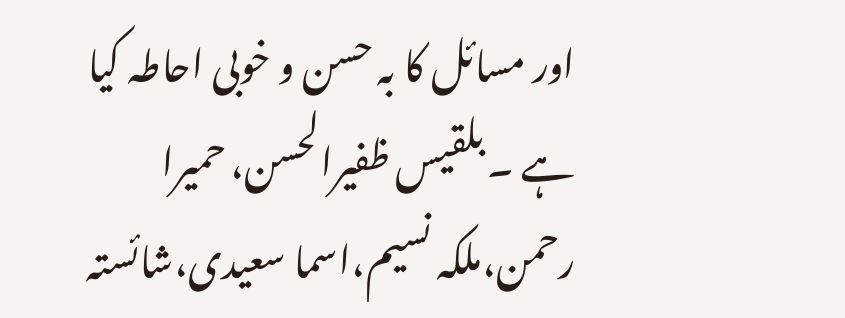اور مسائل کا بہ حسن و خوبی احاطہ کیا ہے ۔ بلقیس ظفیرالحسن، حمیرا رحمن،ملکہ نسیم،اسما سعیدی،شائستہ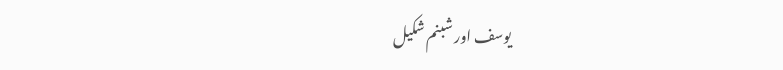یوسف اور شبنم شکیل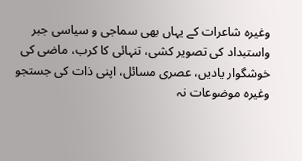وغیرہ شاعرات کے یہاں بھی سماجی و سیاسی جبر واستبداد کی تصویر کشی، تنہائی کا کرب، ماضی کی خوشگوار یادیں، عصری مسائل، اپنی ذات کی جستجو وغیرہ موضوعات نہ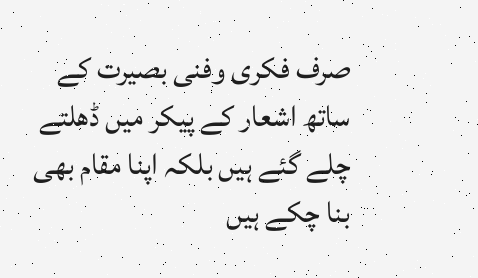صرف فکری وفنی بصیرت کے ساتھ اشعار کے پیکر میں ڈھلتے چلے گئے ہیں بلکہ اپنا مقام بھی بنا چکے ہیں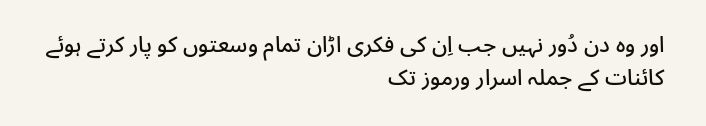اور وہ دن دُور نہیں جب اِن کی فکری اڑان تمام وسعتوں کو پار کرتے ہوئے کائنات کے جملہ اسرار ورموز تک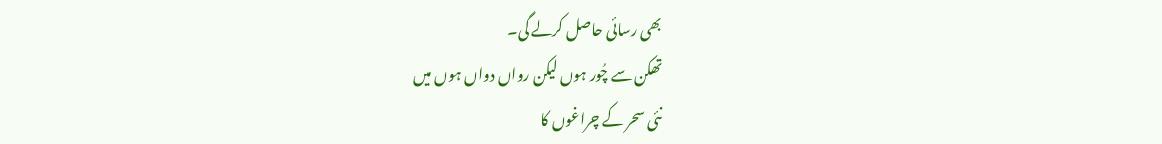بھی رسائی حاصل کرلے گی۔
تھکن سے چُور ہوں لیکن رواں دواں ہوں میں
نئی سحر کے چراغوں کا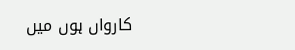کارواں ہوں میں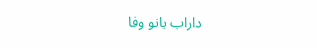داراب بانو وفا